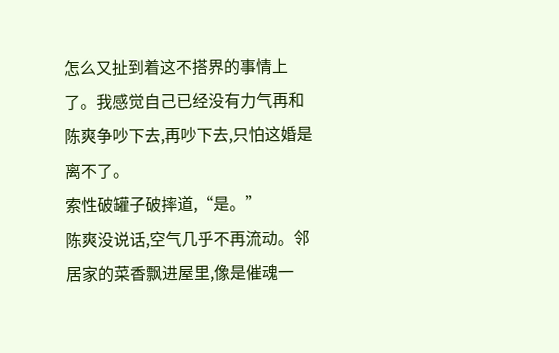怎么又扯到着这不搭界的事情上了。我感觉自己已经没有力气再和陈爽争吵下去,再吵下去,只怕这婚是离不了。
索性破罐子破摔道,“是。”
陈爽没说话,空气几乎不再流动。邻居家的菜香飘进屋里,像是催魂一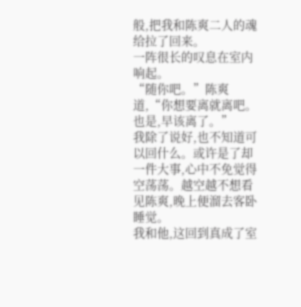般,把我和陈爽二人的魂给拉了回来。
一阵很长的叹息在室内响起。
“随你吧。”陈爽道,“你想要离就离吧。也是,早该离了。”
我除了说好,也不知道可以回什么。或许是了却一件大事,心中不免觉得空荡荡。越空越不想看见陈爽,晚上便溜去客卧睡觉。
我和他,这回到真成了室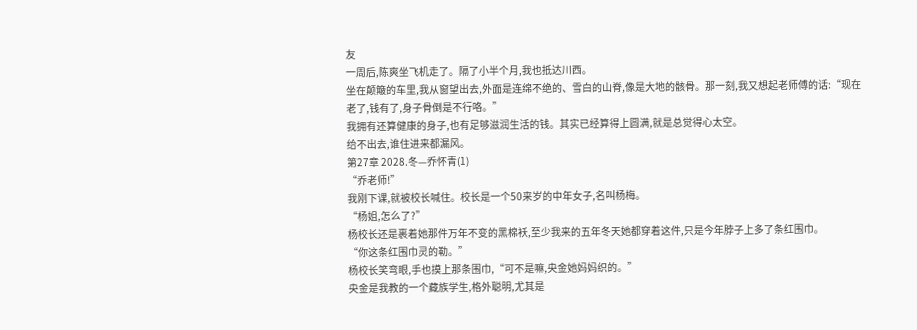友
一周后,陈爽坐飞机走了。隔了小半个月,我也抵达川西。
坐在颠簸的车里,我从窗望出去,外面是连绵不绝的、雪白的山脊,像是大地的骸骨。那一刻,我又想起老师傅的话:“现在老了,钱有了,身子骨倒是不行咯。”
我拥有还算健康的身子,也有足够滋润生活的钱。其实已经算得上圆满,就是总觉得心太空。
给不出去,谁住进来都漏风。
第27章 2028.冬—乔怀青(1)
“乔老师!”
我刚下课,就被校长喊住。校长是一个50来岁的中年女子,名叫杨梅。
“杨姐,怎么了?”
杨校长还是裹着她那件万年不变的黑棉袄,至少我来的五年冬天她都穿着这件,只是今年脖子上多了条红围巾。
“你这条红围巾灵的勒。”
杨校长笑弯眼,手也摸上那条围巾,“可不是嘛,央金她妈妈织的。”
央金是我教的一个藏族学生,格外聪明,尤其是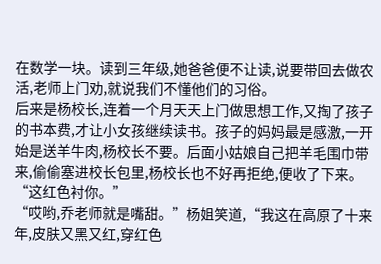在数学一块。读到三年级,她爸爸便不让读,说要带回去做农活,老师上门劝,就说我们不懂他们的习俗。
后来是杨校长,连着一个月天天上门做思想工作,又掏了孩子的书本费,才让小女孩继续读书。孩子的妈妈最是感激,一开始是送羊牛肉,杨校长不要。后面小姑娘自己把羊毛围巾带来,偷偷塞进校长包里,杨校长也不好再拒绝,便收了下来。
“这红色衬你。”
“哎哟,乔老师就是嘴甜。”杨姐笑道,“我这在高原了十来年,皮肤又黑又红,穿红色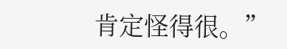肯定怪得很。”